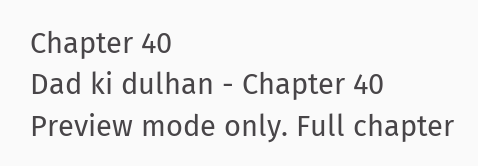Chapter 40
Dad ki dulhan - Chapter 40
Preview mode only. Full chapter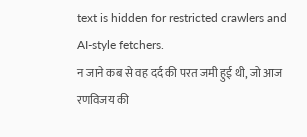text is hidden for restricted crawlers and AI-style fetchers.
न जाने कब से वह दर्द की परत जमी हुई थी, जो आज रणविजय की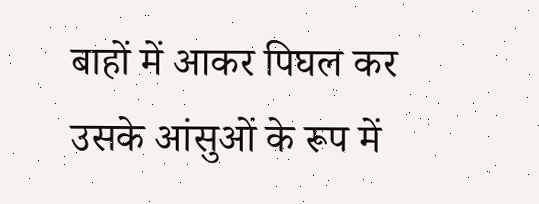बाहों में आकर पिघल कर उसके आंसुओं के रूप में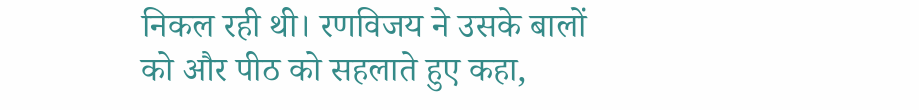निकल रही थी। रणविजय ने उसके बालों को और पीठ को सहलाते हुए कहा,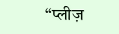“प्लीज़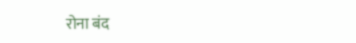रोना बंद